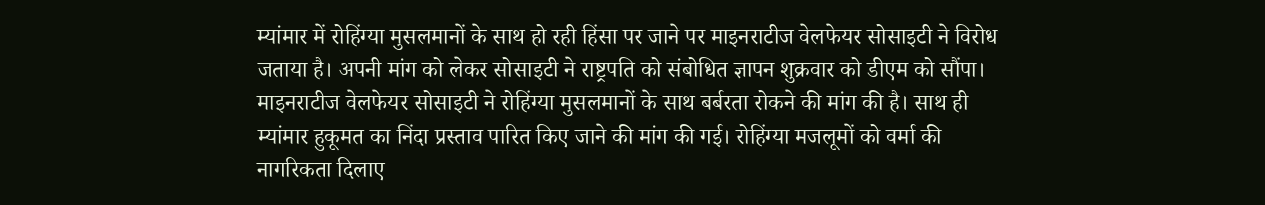म्यांमार में रोहिंग्या मुसलमानों के साथ हो रही हिंसा पर जाने पर माइनराटीज वेलफेयर सोसाइटी ने विरोध जताया है। अपनी मांग को लेकर सोसाइटी ने राष्ट्रपति को संबोधित ज्ञापन शुक्रवार को डीएम को सौंपा।
माइनराटीज वेलफेयर सोसाइटी ने रोहिंग्या मुसलमानों के साथ बर्बरता रोकने की मांग की है। साथ ही म्यांमार हुकूमत का निंदा प्रस्ताव पारित किए जाने की मांग की गई। रोहिंग्या मजलूमों को वर्मा की नागरिकता दिलाए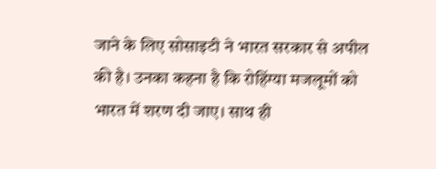जाने के लिए सोसाइटी ने भारत सरकार से अपील की है। उनका कहना है कि रोहिंग्या मजलूमों को भारत में शरण दी जाए। साथ ही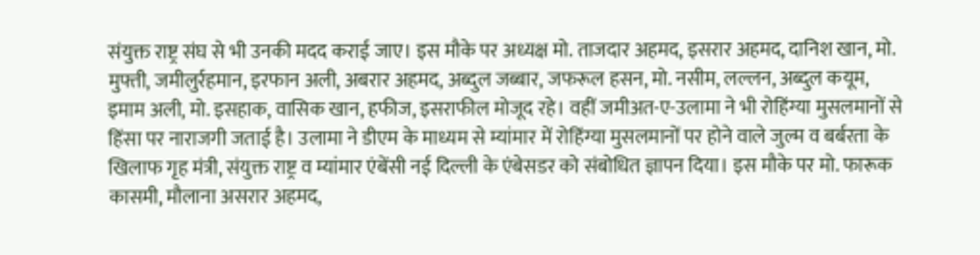संयुक्त राष्ट्र संघ से भी उनकी मदद कराई जाए। इस मौके पर अध्यक्ष मो. ताजदार अहमद, इसरार अहमद, दानिश खान, मो. मुफ्ती, जमीलुर्रहमान, इरफान अली, अबरार अहमद, अब्दुल जब्बार, जफरूल हसन, मो. नसीम, लल्लन, अब्दुल कयूम, इमाम अली, मो. इसहाक, वासिक खान, हफीज, इसराफील मोजूद रहे। वहीं जमीअत-ए-उलामा ने भी रोहिंग्या मुसलमानों से हिंसा पर नाराजगी जताई है। उलामा ने डीएम के माध्यम से म्यांमार में रोहिंग्या मुसलमानों पर होने वाले जुल्म व बर्बरता के खिलाफ गृह मंत्री, संयुक्त राष्ट्र व म्यांमार एंबेंसी नई दिल्ली के एंबेसडर को संबोधित ज्ञापन दिया। इस मौके पर मो. फारूक कासमी, मौलाना असरार अहमद,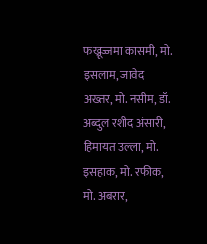फख्रूज्जमा कासमी, मो. इसलाम, जावेद अख्तर, मो. नसीम, डॉ. अब्दुल रशीद अंसारी, हिमायत उल्ला, मो. इसहाक, मो. रफीक, मो. अबरार,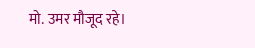मो. उमर मौजूद रहे।